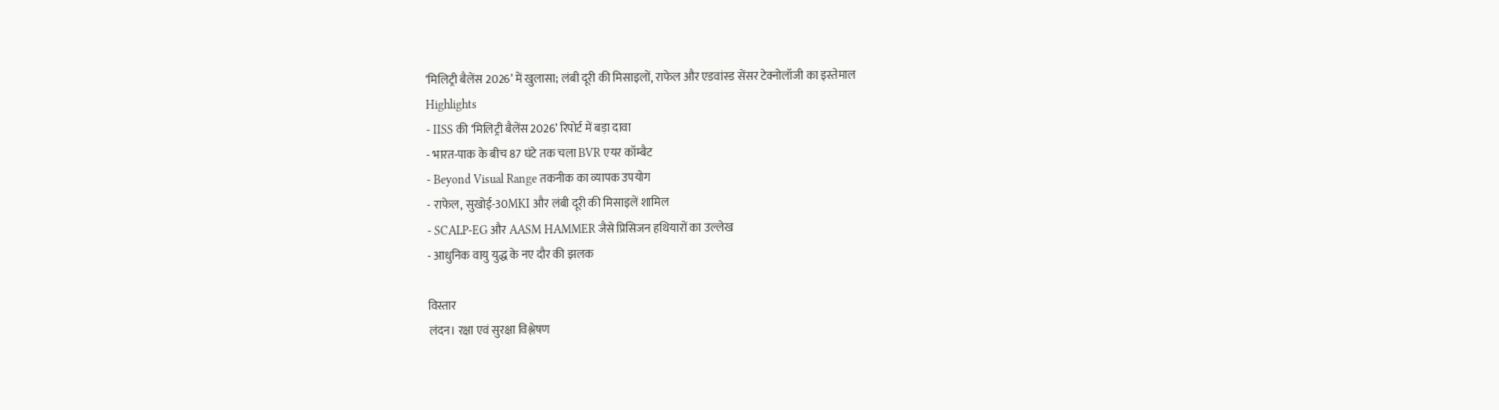‘मिलिट्री बैलेंस 2026’ में खुलासा; लंबी दूरी की मिसाइलों, राफेल और एडवांस्ड सेंसर टेक्नोलॉजी का इस्तेमाल
Highlights
- IISS की ‘मिलिट्री बैलेंस 2026’ रिपोर्ट में बड़ा दावा
- भारत-पाक के बीच 87 घंटे तक चला BVR एयर कॉम्बैट
- Beyond Visual Range तकनीक का व्यापक उपयोग
- राफेल, सुखोई-30MKI और लंबी दूरी की मिसाइलें शामिल
- SCALP-EG और AASM HAMMER जैसे प्रिसिजन हथियारों का उल्लेख
- आधुनिक वायु युद्ध के नए दौर की झलक

विस्तार
लंदन। रक्षा एवं सुरक्षा विश्लेषण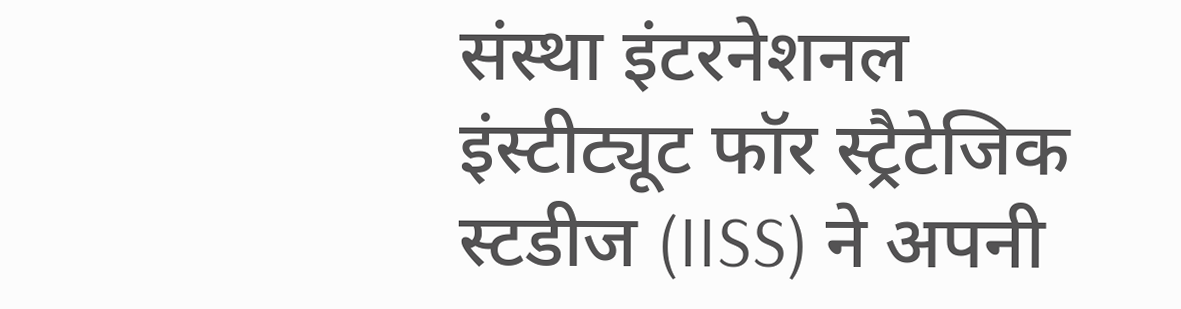संस्था इंटरनेशनल इंस्टीट्यूट फॉर स्ट्रैटेजिक स्टडीज (IISS) ने अपनी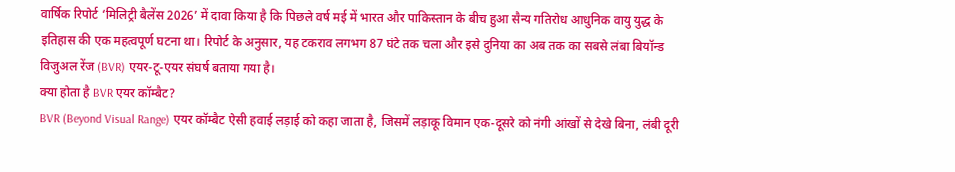वार्षिक रिपोर्ट ‘मिलिट्री बैलेंस 2026’ में दावा किया है कि पिछले वर्ष मई में भारत और पाकिस्तान के बीच हुआ सैन्य गतिरोध आधुनिक वायु युद्ध के इतिहास की एक महत्वपूर्ण घटना था। रिपोर्ट के अनुसार, यह टकराव लगभग 87 घंटे तक चला और इसे दुनिया का अब तक का सबसे लंबा बियॉन्ड विजुअल रेंज (BVR) एयर-टू-एयर संघर्ष बताया गया है।
क्या होता है BVR एयर कॉम्बैट?
BVR (Beyond Visual Range) एयर कॉम्बैट ऐसी हवाई लड़ाई को कहा जाता है, जिसमें लड़ाकू विमान एक-दूसरे को नंगी आंखों से देखे बिना, लंबी दूरी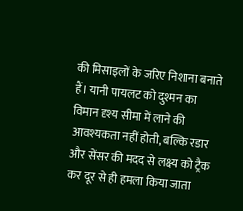की मिसाइलों के जरिए निशाना बनाते हैं। यानी पायलट को दुश्मन का विमान दृश्य सीमा में लाने की आवश्यकता नहीं होती, बल्कि रडार और सेंसर की मदद से लक्ष्य को ट्रैक कर दूर से ही हमला किया जाता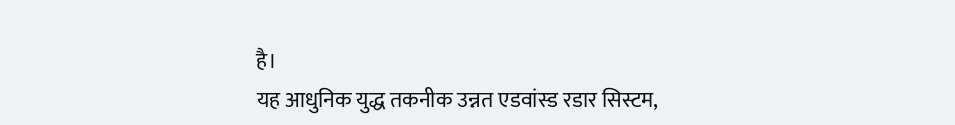है।
यह आधुनिक युद्ध तकनीक उन्नत एडवांस्ड रडार सिस्टम,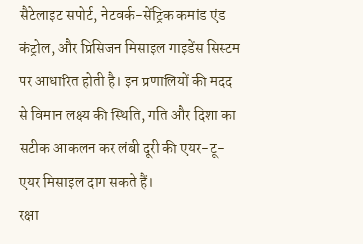सैटेलाइट सपोर्ट, नेटवर्क-सेंट्रिक कमांड एंड कंट्रोल, और प्रिसिजन मिसाइल गाइडेंस सिस्टम पर आधारित होती है। इन प्रणालियों की मदद से विमान लक्ष्य की स्थिति, गति और दिशा का सटीक आकलन कर लंबी दूरी की एयर-टू-एयर मिसाइल दाग सकते हैं।
रक्षा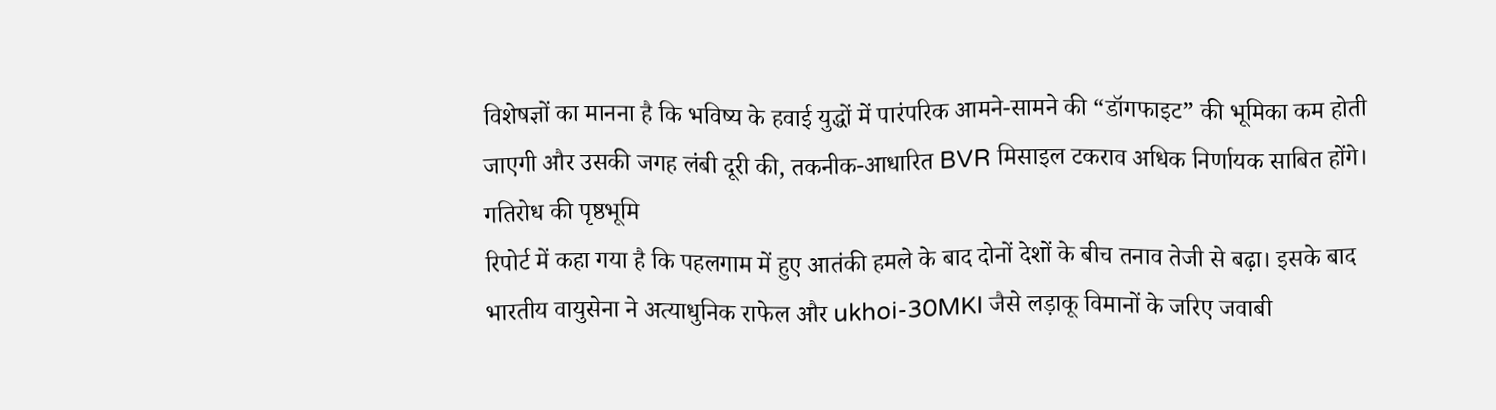विशेषज्ञों का मानना है कि भविष्य के हवाई युद्धों में पारंपरिक आमने-सामने की “डॉगफाइट” की भूमिका कम होती जाएगी और उसकी जगह लंबी दूरी की, तकनीक-आधारित BVR मिसाइल टकराव अधिक निर्णायक साबित होंगे।
गतिरोध की पृष्ठभूमि
रिपोर्ट में कहा गया है कि पहलगाम में हुए आतंकी हमले के बाद दोनों देशों के बीच तनाव तेजी से बढ़ा। इसके बाद भारतीय वायुसेना ने अत्याधुनिक राफेल और ukhoi-30MKI जैसे लड़ाकू विमानों के जरिए जवाबी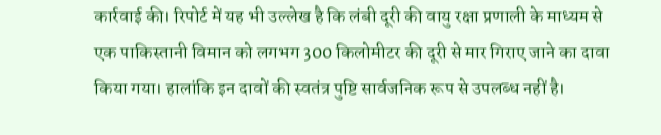कार्रवाई की। रिपोर्ट में यह भी उल्लेख है कि लंबी दूरी की वायु रक्षा प्रणाली के माध्यम से एक पाकिस्तानी विमान को लगभग 300 किलोमीटर की दूरी से मार गिराए जाने का दावा किया गया। हालांकि इन दावों की स्वतंत्र पुष्टि सार्वजनिक रूप से उपलब्ध नहीं है।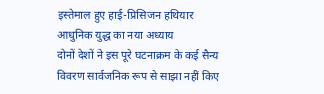इस्तेमाल हुए हाई-प्रिसिजन हथियार
आधुनिक युद्ध का नया अध्याय
दोनों देशों ने इस पूरे घटनाक्रम के कई सैन्य विवरण सार्वजनिक रूप से साझा नहीं किए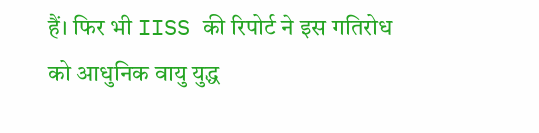हैं। फिर भी IISS की रिपोर्ट ने इस गतिरोध को आधुनिक वायु युद्ध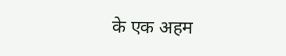के एक अहम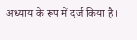अध्याय के रूप में दर्ज किया है।